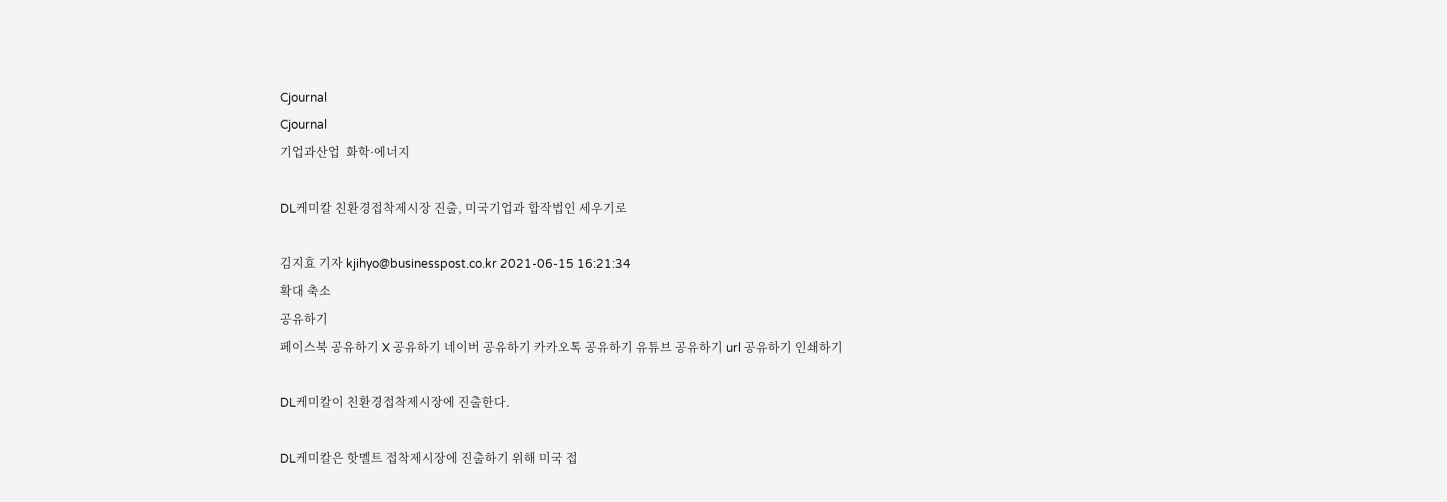Cjournal
Cjournal
기업과산업  화학·에너지

DL케미칼 친환경접착제시장 진출, 미국기업과 합작법인 세우기로

김지효 기자 kjihyo@businesspost.co.kr 2021-06-15 16:21:34
확대 축소
공유하기
페이스북 공유하기 X 공유하기 네이버 공유하기 카카오톡 공유하기 유튜브 공유하기 url 공유하기 인쇄하기

DL케미칼이 친환경접착제시장에 진출한다.

DL케미칼은 핫멜트 접착제시장에 진출하기 위해 미국 접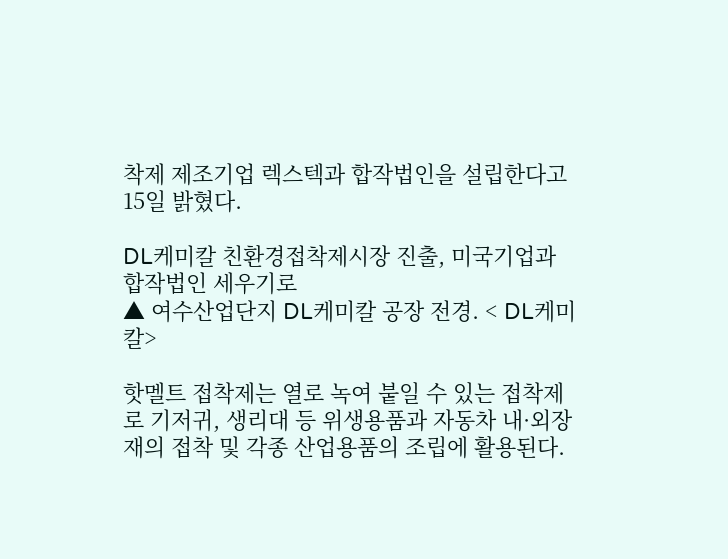착제 제조기업 렉스텍과 합작법인을 설립한다고 15일 밝혔다.

DL케미칼 친환경접착제시장 진출, 미국기업과 합작법인 세우기로
▲ 여수산업단지 DL케미칼 공장 전경. < DL케미칼>

핫멜트 접착제는 열로 녹여 붙일 수 있는 접착제로 기저귀, 생리대 등 위생용품과 자동차 내·외장재의 접착 및 각종 산업용품의 조립에 활용된다.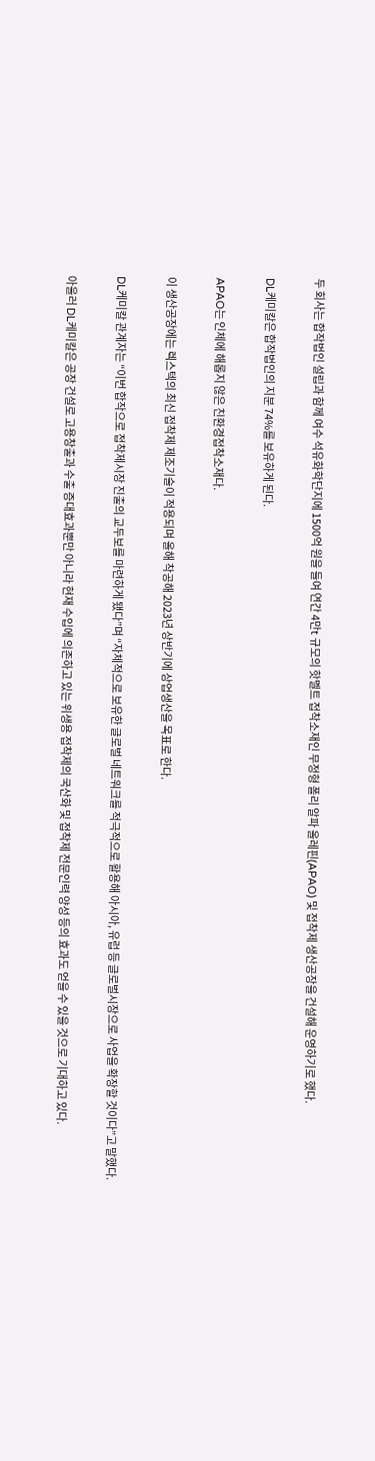두 회사는 합작법인 설립과 함께 여수 석유화학단지에 1500억 원을 들여 연간 4만t 규모의 핫멜트 접착소재인 무정형 폴리 알파 올레핀(APAO) 및 접착제 생산공장을 건설해 운영하기로 했다.

DL케미칼은 합작법인의 지분 74%를 보유하게 된다.

APAO는 인체에 해롭지 않은 친환경접착소재다.

이 생산공장에는 렉스텍의 최신 접착제 제조기술이 적용되며 올해 착공해 2023년 상반기에 상업생산을 목표로 한다.

DL케미칼 관계자는 “이번 합작으로 접착제시장 진출의 교두보를 마련하게 됐다”며 “자체적으로 보유한 글로벌 네트워크를 적극적으로 활용해 아시아, 유럽 등 글로벌시장으로 사업을 확장할 것이다”고 말했다.

아울러 DL케미칼은 공장 건설로 고용창출과 수출 증대효과뿐만 아니라 현재 수입에 의존하고 있는 위생용 접착제의 국산화 및 접착제 전문인력 양성 등의 효과도 얻을 수 있을 것으로 기대하고 있다.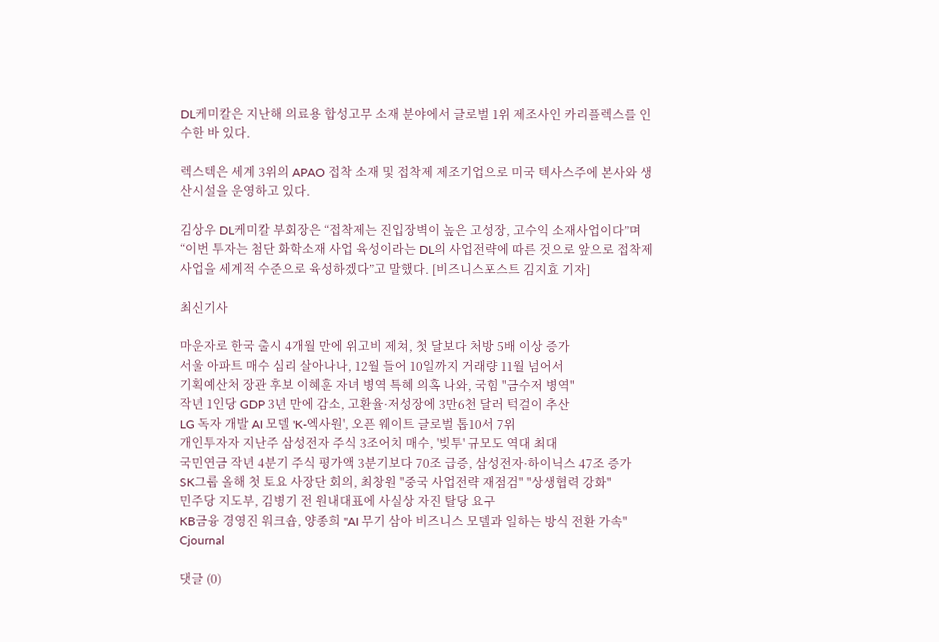DL케미칼은 지난해 의료용 합성고무 소재 분야에서 글로벌 1위 제조사인 카리플렉스를 인수한 바 있다.

렉스텍은 세계 3위의 APAO 접착 소재 및 접착제 제조기업으로 미국 텍사스주에 본사와 생산시설을 운영하고 있다.

김상우 DL케미칼 부회장은 “접착제는 진입장벽이 높은 고성장, 고수익 소재사업이다”며 “이번 투자는 첨단 화학소재 사업 육성이라는 DL의 사업전략에 따른 것으로 앞으로 접착제사업을 세계적 수준으로 육성하겠다”고 말했다. [비즈니스포스트 김지효 기자]

최신기사

마운자로 한국 출시 4개월 만에 위고비 제쳐, 첫 달보다 처방 5배 이상 증가
서울 아파트 매수 심리 살아나나, 12월 들어 10일까지 거래량 11월 넘어서
기획예산처 장관 후보 이혜훈 자녀 병역 특혜 의혹 나와, 국힘 "금수저 병역"
작년 1인당 GDP 3년 만에 감소, 고환율·저성장에 3만6천 달러 턱걸이 추산
LG 독자 개발 AI 모델 'K-엑사원', 오픈 웨이트 글로벌 톱10서 7위
개인투자자 지난주 삼성전자 주식 3조어치 매수, '빚투' 규모도 역대 최대
국민연금 작년 4분기 주식 평가액 3분기보다 70조 급증, 삼성전자·하이닉스 47조 증가
SK그룹 올해 첫 토요 사장단 회의, 최창원 "중국 사업전략 재점검" "상생협력 강화"
민주당 지도부, 김병기 전 원내대표에 사실상 자진 탈당 요구
KB금융 경영진 워크숍, 양종희 "AI 무기 삼아 비즈니스 모델과 일하는 방식 전환 가속"
Cjournal

댓글 (0)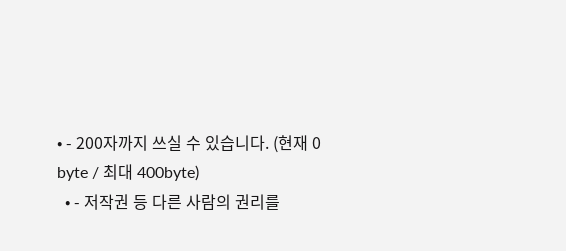• - 200자까지 쓰실 수 있습니다. (현재 0 byte / 최대 400byte)
  • - 저작권 등 다른 사람의 권리를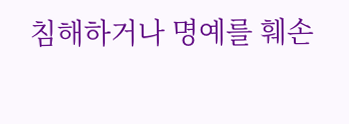침해하거나 명예를 훼손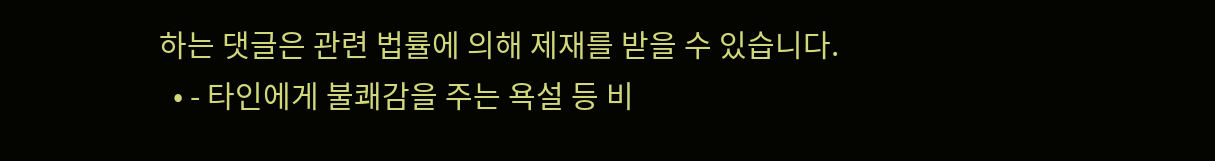하는 댓글은 관련 법률에 의해 제재를 받을 수 있습니다.
  • - 타인에게 불쾌감을 주는 욕설 등 비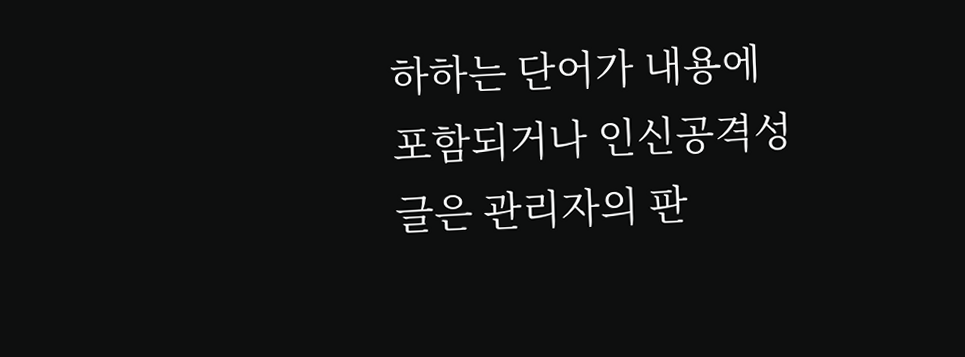하하는 단어가 내용에 포함되거나 인신공격성 글은 관리자의 판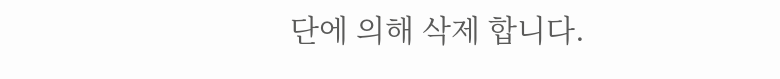단에 의해 삭제 합니다.